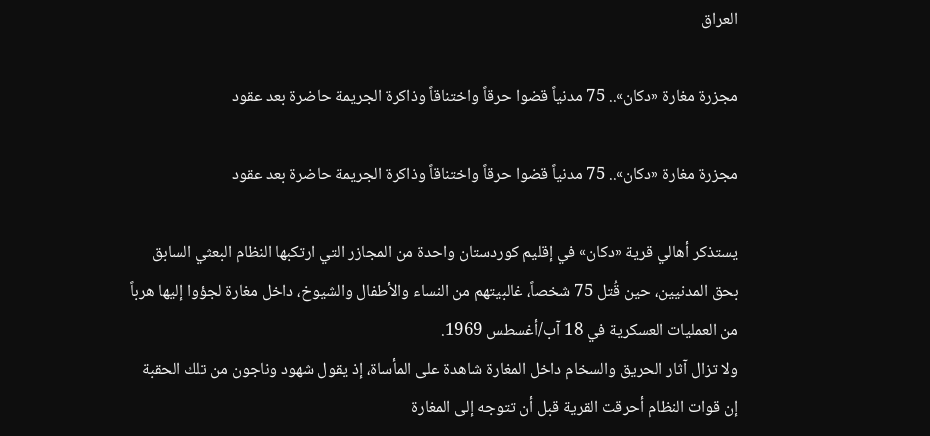العراق

مجزرة مغارة «دكان».. 75 مدنياً قضوا حرقاً واختناقاً وذاكرة الجريمة حاضرة بعد عقود

مجزرة مغارة «دكان».. 75 مدنياً قضوا حرقاً واختناقاً وذاكرة الجريمة حاضرة بعد عقود

يستذكر أهالي قرية «دكان» في إقليم كوردستان واحدة من المجازر التي ارتكبها النظام البعثي السابق بحق المدنيين، حين قُتل 75 شخصاً، غالبيتهم من النساء والأطفال والشيوخ، داخل مغارة لجؤوا إليها هرباً من العمليات العسكرية في 18 آب/أغسطس 1969.
ولا تزال آثار الحريق والسخام داخل المغارة شاهدة على المأساة، إذ يقول شهود وناجون من تلك الحقبة إن قوات النظام أحرقت القرية قبل أن تتوجه إلى المغارة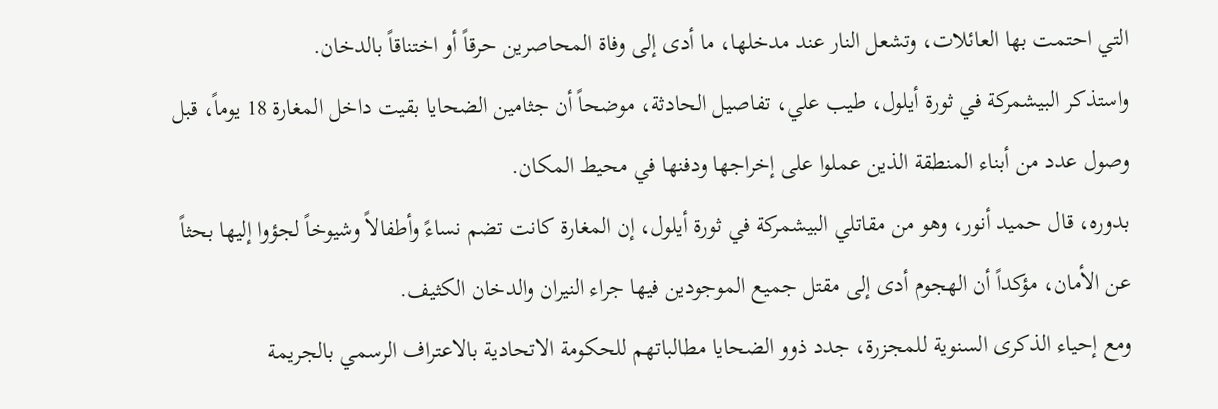التي احتمت بها العائلات، وتشعل النار عند مدخلها، ما أدى إلى وفاة المحاصرين حرقاً أو اختناقاً بالدخان.
واستذكر البيشمركة في ثورة أيلول، طيب علي، تفاصيل الحادثة، موضحاً أن جثامين الضحايا بقيت داخل المغارة 18 يوماً، قبل وصول عدد من أبناء المنطقة الذين عملوا على إخراجها ودفنها في محيط المكان.
بدوره، قال حميد أنور، وهو من مقاتلي البيشمركة في ثورة أيلول، إن المغارة كانت تضم نساءً وأطفالاً وشيوخاً لجؤوا إليها بحثاً عن الأمان، مؤكداً أن الهجوم أدى إلى مقتل جميع الموجودين فيها جراء النيران والدخان الكثيف.
ومع إحياء الذكرى السنوية للمجزرة، جدد ذوو الضحايا مطالباتهم للحكومة الاتحادية بالاعتراف الرسمي بالجريمة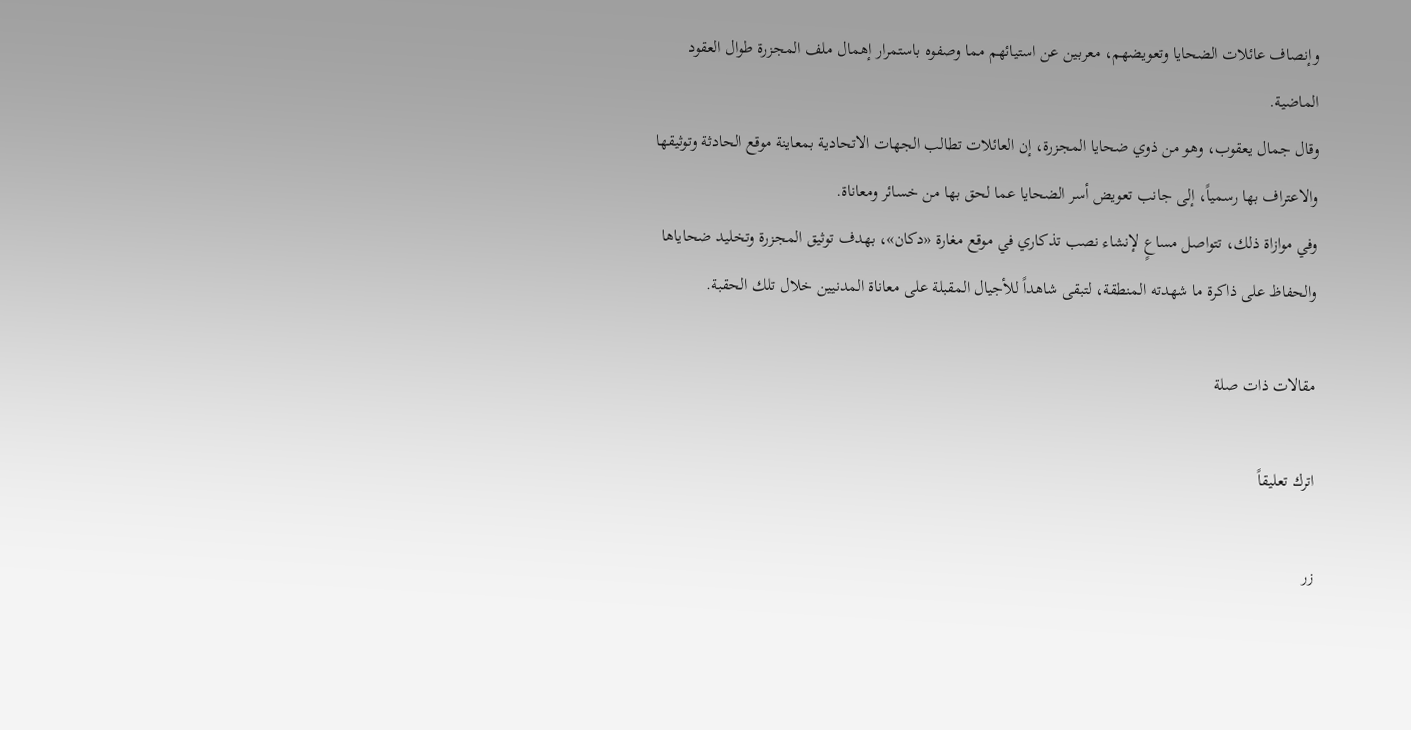وإنصاف عائلات الضحايا وتعويضهم، معربين عن استيائهم مما وصفوه باستمرار إهمال ملف المجزرة طوال العقود الماضية.
وقال جمال يعقوب، وهو من ذوي ضحايا المجزرة، إن العائلات تطالب الجهات الاتحادية بمعاينة موقع الحادثة وتوثيقها والاعتراف بها رسمياً، إلى جانب تعويض أسر الضحايا عما لحق بها من خسائر ومعاناة.
وفي موازاة ذلك، تتواصل مساعٍ لإنشاء نصب تذكاري في موقع مغارة «دكان»، بهدف توثيق المجزرة وتخليد ضحاياها والحفاظ على ذاكرة ما شهدته المنطقة، لتبقى شاهداً للأجيال المقبلة على معاناة المدنيين خلال تلك الحقبة.

مقالات ذات صلة

اترك تعليقاً

زر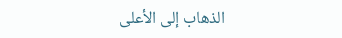الذهاب إلى الأعلى